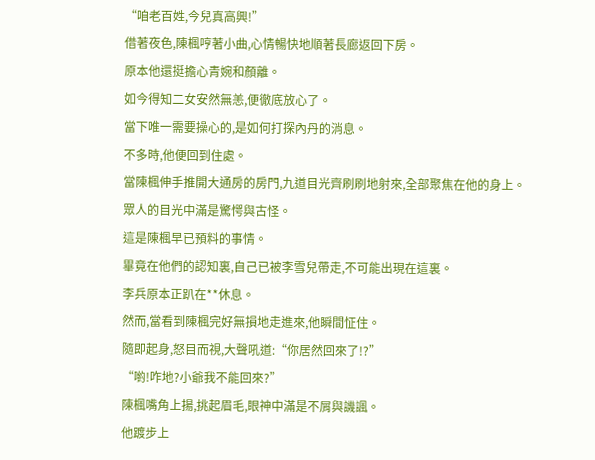“咱老百姓,今兒真高興!”
借著夜色,陳楓哼著小曲,心情暢快地順著長廊返回下房。
原本他還挺擔心青婉和顏離。
如今得知二女安然無恙,便徹底放心了。
當下唯一需要操心的,是如何打探內丹的消息。
不多時,他便回到住處。
當陳楓伸手推開大通房的房門,九道目光齊刷刷地射來,全部聚焦在他的身上。
眾人的目光中滿是驚愕與古怪。
這是陳楓早已預料的事情。
畢竟在他們的認知裏,自己已被李雪兒帶走,不可能出現在這裏。
李兵原本正趴在**休息。
然而,當看到陳楓完好無損地走進來,他瞬間怔住。
隨即起身,怒目而視,大聲吼道:“你居然回來了!?”
“喲!咋地?小爺我不能回來?”
陳楓嘴角上揚,挑起眉毛,眼神中滿是不屑與譏諷。
他踱步上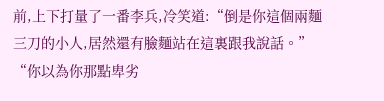前,上下打量了一番李兵,冷笑道:“倒是你這個兩麵三刀的小人,居然還有臉麵站在這裏跟我說話。”
“你以為你那點卑劣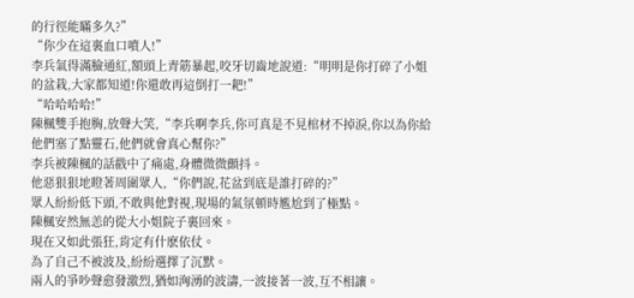的行徑能瞞多久?”
“你少在這裏血口噴人!”
李兵氣得滿臉通紅,額頭上青筋暴起,咬牙切齒地說道:“明明是你打碎了小姐的盆栽,大家都知道!你還敢再這倒打一耙!”
“哈哈哈哈!”
陳楓雙手抱胸,放聲大笑,“李兵啊李兵,你可真是不見棺材不掉淚,你以為你給他們塞了點靈石,他們就會真心幫你?”
李兵被陳楓的話戳中了痛處,身體微微顫抖。
他惡狠狠地瞪著周圍眾人,“你們說,花盆到底是誰打碎的?”
眾人紛紛低下頭,不敢與他對視,現場的氣氛頓時尷尬到了極點。
陳楓安然無恙的從大小姐院子裏回來。
現在又如此張狂,肯定有什麽依仗。
為了自己不被波及,紛紛選擇了沉默。
兩人的爭吵聲愈發激烈,猶如洶湧的波濤,一波接著一波,互不相讓。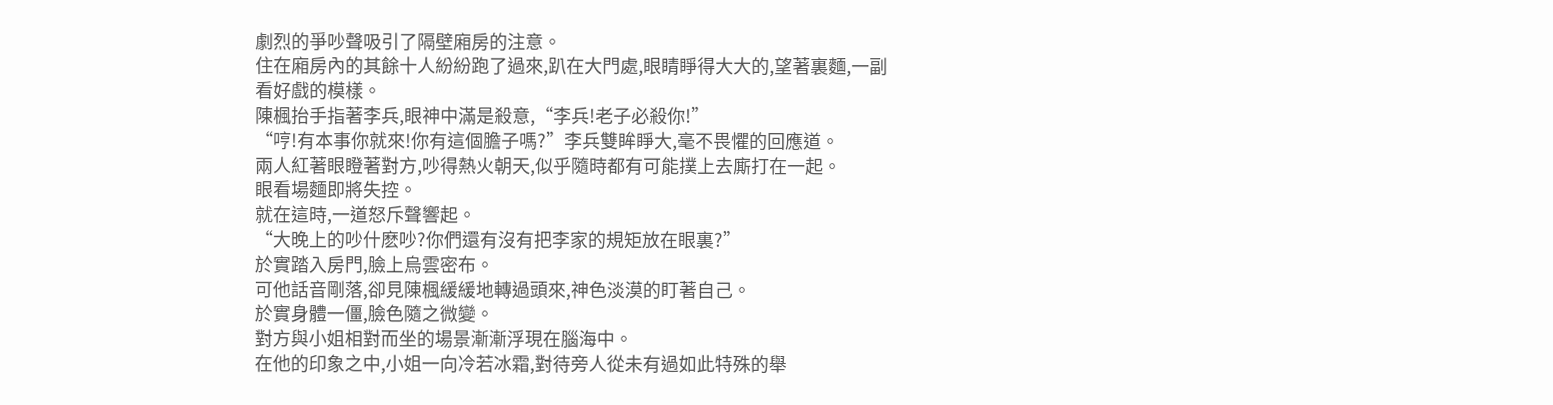劇烈的爭吵聲吸引了隔壁廂房的注意。
住在廂房內的其餘十人紛紛跑了過來,趴在大門處,眼睛睜得大大的,望著裏麵,一副看好戲的模樣。
陳楓抬手指著李兵,眼神中滿是殺意,“李兵!老子必殺你!”
“哼!有本事你就來!你有這個膽子嗎?”李兵雙眸睜大,毫不畏懼的回應道。
兩人紅著眼瞪著對方,吵得熱火朝天,似乎隨時都有可能撲上去廝打在一起。
眼看場麵即將失控。
就在這時,一道怒斥聲響起。
“大晚上的吵什麽吵?你們還有沒有把李家的規矩放在眼裏?”
於實踏入房門,臉上烏雲密布。
可他話音剛落,卻見陳楓緩緩地轉過頭來,神色淡漠的盯著自己。
於實身體一僵,臉色隨之微變。
對方與小姐相對而坐的場景漸漸浮現在腦海中。
在他的印象之中,小姐一向冷若冰霜,對待旁人從未有過如此特殊的舉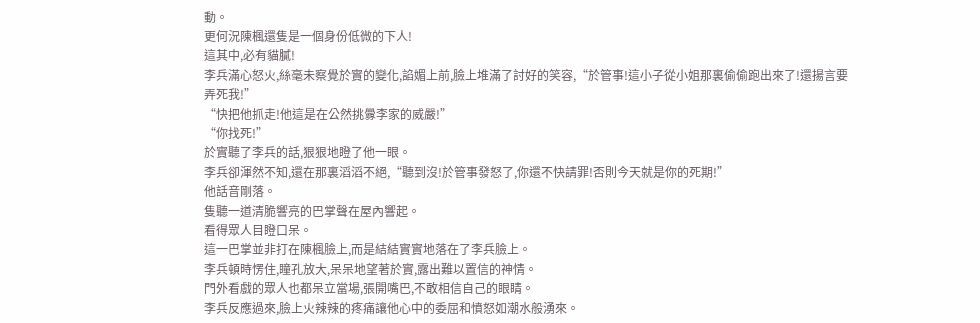動。
更何況陳楓還隻是一個身份低微的下人!
這其中,必有貓膩!
李兵滿心怒火,絲毫未察覺於實的變化,諂媚上前,臉上堆滿了討好的笑容,“於管事!這小子從小姐那裏偷偷跑出來了!還揚言要弄死我!”
“快把他抓走!他這是在公然挑釁李家的威嚴!”
“你找死!”
於實聽了李兵的話,狠狠地瞪了他一眼。
李兵卻渾然不知,還在那裏滔滔不絕,“聽到沒!於管事發怒了,你還不快請罪!否則今天就是你的死期!”
他話音剛落。
隻聽一道清脆響亮的巴掌聲在屋內響起。
看得眾人目瞪口呆。
這一巴掌並非打在陳楓臉上,而是結結實實地落在了李兵臉上。
李兵頓時愣住,瞳孔放大,呆呆地望著於實,露出難以置信的神情。
門外看戲的眾人也都呆立當場,張開嘴巴,不敢相信自己的眼睛。
李兵反應過來,臉上火辣辣的疼痛讓他心中的委屈和憤怒如潮水般湧來。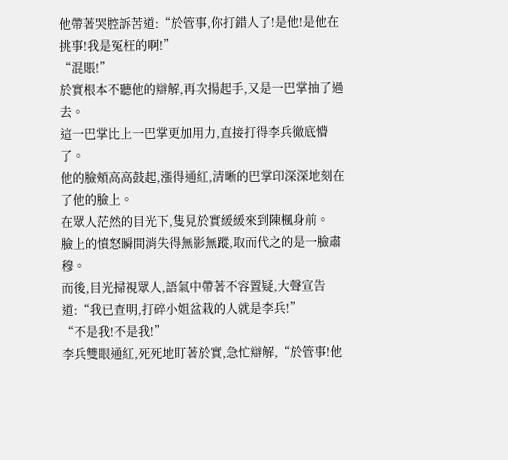他帶著哭腔訴苦道:“於管事,你打錯人了!是他!是他在挑事!我是冤枉的啊!”
“混賬!”
於實根本不聽他的辯解,再次揚起手,又是一巴掌抽了過去。
這一巴掌比上一巴掌更加用力,直接打得李兵徹底懵了。
他的臉頰高高鼓起,漲得通紅,清晰的巴掌印深深地刻在了他的臉上。
在眾人茫然的目光下,隻見於實緩緩來到陳楓身前。
臉上的憤怒瞬間消失得無影無蹤,取而代之的是一臉肅穆。
而後,目光掃視眾人,語氣中帶著不容置疑,大聲宣告道:“我已查明,打碎小姐盆栽的人就是李兵!”
“不是我!不是我!”
李兵雙眼通紅,死死地盯著於實,急忙辯解,“於管事!他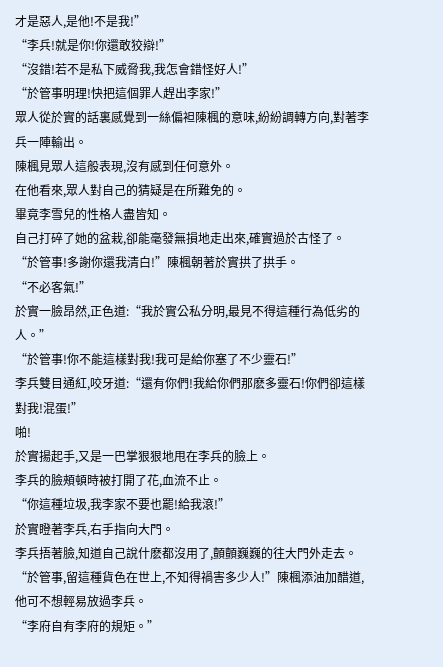才是惡人,是他!不是我!”
“李兵!就是你!你還敢狡辯!”
“沒錯!若不是私下威脅我,我怎會錯怪好人!”
“於管事明理!快把這個罪人趕出李家!”
眾人從於實的話裏感覺到一絲偏袒陳楓的意味,紛紛調轉方向,對著李兵一陣輸出。
陳楓見眾人這般表現,沒有感到任何意外。
在他看來,眾人對自己的猜疑是在所難免的。
畢竟李雪兒的性格人盡皆知。
自己打碎了她的盆栽,卻能毫發無損地走出來,確實過於古怪了。
“於管事!多謝你還我清白!”陳楓朝著於實拱了拱手。
“不必客氣!”
於實一臉昂然,正色道:“我於實公私分明,最見不得這種行為低劣的人。”
“於管事!你不能這樣對我!我可是給你塞了不少靈石!”
李兵雙目通紅,咬牙道:“還有你們!我給你們那麽多靈石!你們卻這樣對我!混蛋!”
啪!
於實揚起手,又是一巴掌狠狠地甩在李兵的臉上。
李兵的臉頰頓時被打開了花,血流不止。
“你這種垃圾,我李家不要也罷!給我滾!”
於實瞪著李兵,右手指向大門。
李兵捂著臉,知道自己說什麽都沒用了,顫顫巍巍的往大門外走去。
“於管事,留這種貨色在世上,不知得禍害多少人!”陳楓添油加醋道,他可不想輕易放過李兵。
“李府自有李府的規矩。”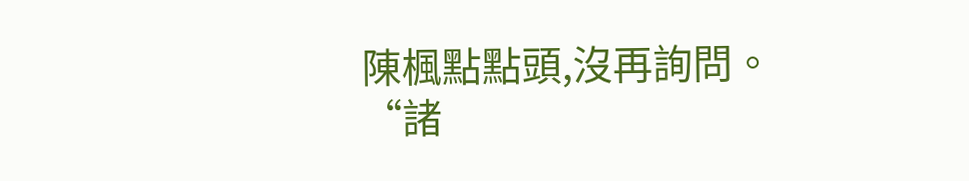陳楓點點頭,沒再詢問。
“諸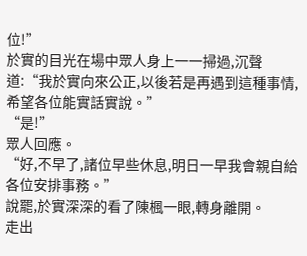位!”
於實的目光在場中眾人身上一一掃過,沉聲道:“我於實向來公正,以後若是再遇到這種事情,希望各位能實話實說。”
“是!”
眾人回應。
“好,不早了,諸位早些休息,明日一早我會親自給各位安排事務。”
說罷,於實深深的看了陳楓一眼,轉身離開。
走出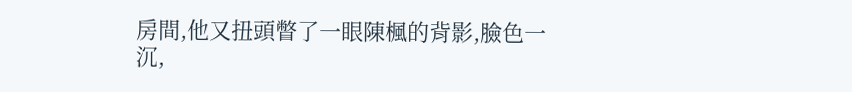房間,他又扭頭瞥了一眼陳楓的背影,臉色一沉,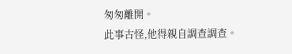匆匆離開。
此事古怪,他得親自調查調查。